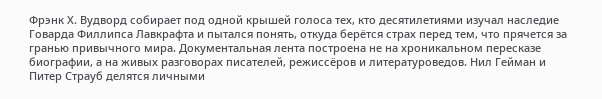Фрэнк Х. Вудворд собирает под одной крышей голоса тех, кто десятилетиями изучал наследие Говарда Филлипса Лавкрафта и пытался понять, откуда берётся страх перед тем, что прячется за гранью привычного мира. Документальная лента построена не на хроникальном пересказе биографии, а на живых разговорах писателей, режиссёров и литературоведов. Нил Гейман и Питер Страуб делятся личными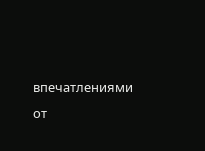впечатлениями от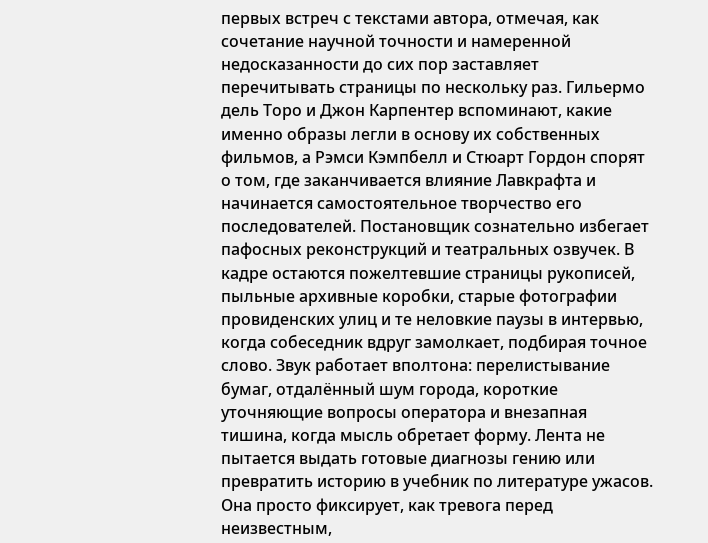первых встреч с текстами автора, отмечая, как сочетание научной точности и намеренной недосказанности до сих пор заставляет перечитывать страницы по нескольку раз. Гильермо дель Торо и Джон Карпентер вспоминают, какие именно образы легли в основу их собственных фильмов, а Рэмси Кэмпбелл и Стюарт Гордон спорят о том, где заканчивается влияние Лавкрафта и начинается самостоятельное творчество его последователей. Постановщик сознательно избегает пафосных реконструкций и театральных озвучек. В кадре остаются пожелтевшие страницы рукописей, пыльные архивные коробки, старые фотографии провиденских улиц и те неловкие паузы в интервью, когда собеседник вдруг замолкает, подбирая точное слово. Звук работает вполтона: перелистывание бумаг, отдалённый шум города, короткие уточняющие вопросы оператора и внезапная тишина, когда мысль обретает форму. Лента не пытается выдать готовые диагнозы гению или превратить историю в учебник по литературе ужасов. Она просто фиксирует, как тревога перед неизвестным,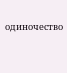одиночество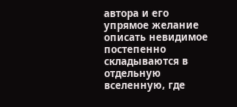автора и его упрямое желание описать невидимое постепенно складываются в отдельную вселенную, где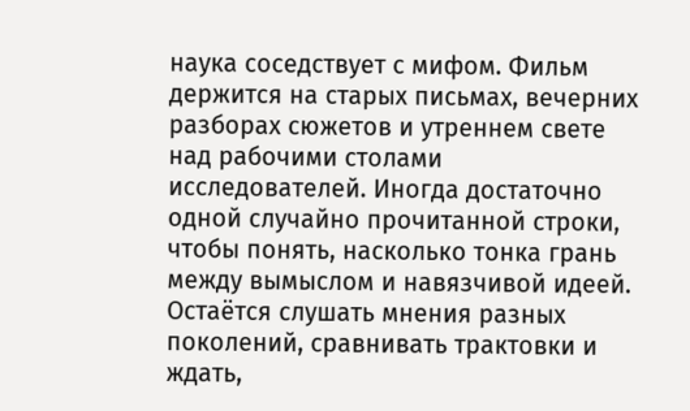наука соседствует с мифом. Фильм держится на старых письмах, вечерних разборах сюжетов и утреннем свете над рабочими столами исследователей. Иногда достаточно одной случайно прочитанной строки, чтобы понять, насколько тонка грань между вымыслом и навязчивой идеей. Остаётся слушать мнения разных поколений, сравнивать трактовки и ждать,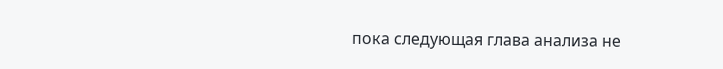пока следующая глава анализа не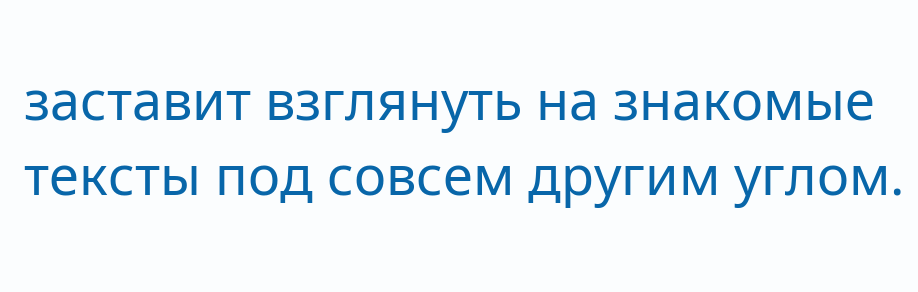заставит взглянуть на знакомые тексты под совсем другим углом.